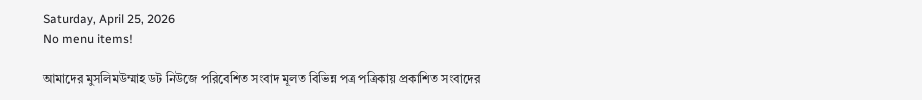Saturday, April 25, 2026
No menu items!

আমাদের মুসলিমউম্মাহ ডট নিউজে পরিবেশিত সংবাদ মূলত বিভিন্ন পত্র পত্রিকায় প্রকাশিত সংবাদের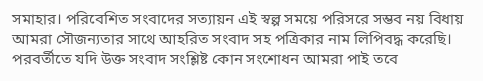সমাহার। পরিবেশিত সংবাদের সত্যায়ন এই স্বল্প সময়ে পরিসরে সম্ভব নয় বিধায় আমরা সৌজন্যতার সাথে আহরিত সংবাদ সহ পত্রিকার নাম লিপিবদ্ধ করেছি। পরবর্তীতে যদি উক্ত সংবাদ সংশ্লিষ্ট কোন সংশোধন আমরা পাই তবে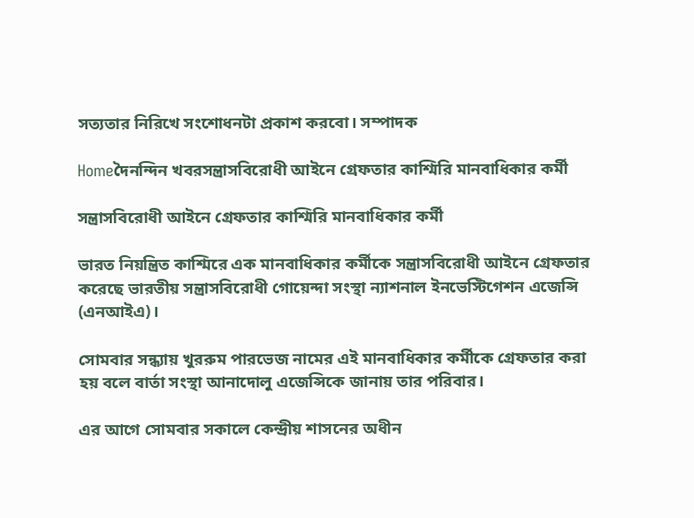সত্যতার নিরিখে সংশোধনটা প্রকাশ করবো। সম্পাদক

Homeদৈনন্দিন খবরসন্ত্রাসবিরোধী আইনে গ্রেফতার কাশ্মিরি মানবাধিকার কর্মী

সন্ত্রাসবিরোধী আইনে গ্রেফতার কাশ্মিরি মানবাধিকার কর্মী

ভারত নিয়ন্ত্রিত কাশ্মিরে এক মানবাধিকার কর্মীকে সন্ত্রাসবিরোধী আইনে গ্রেফতার করেছে ভারতীয় সন্ত্রাসবিরোধী গোয়েন্দা সংস্থা ন্যাশনাল ইনভেস্টিগেশন এজেন্সি (এনআইএ)।

সোমবার সন্ধ্যায় খুররুম পারভেজ নামের এই মানবাধিকার কর্মীকে গ্রেফতার করা হয় বলে বার্তা সংস্থা আনাদোলু এজেন্সিকে জানায় তার পরিবার।

এর আগে সোমবার সকালে কেন্দ্রীয় শাসনের অধীন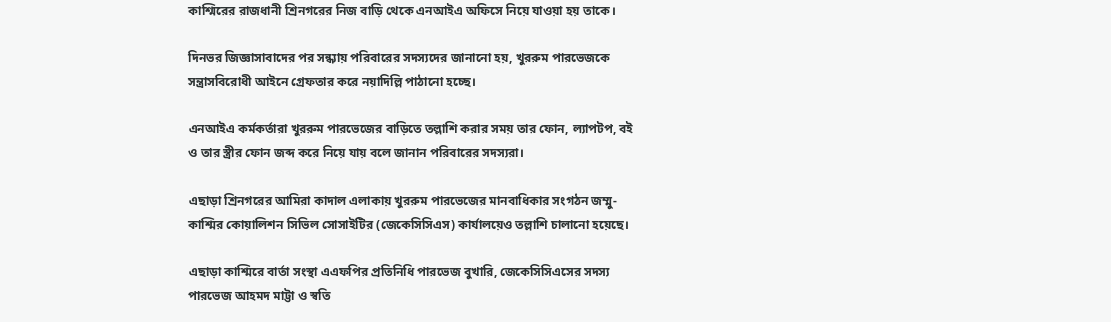কাশ্মিরের রাজধানী শ্রিনগরের নিজ বাড়ি থেকে এনআইএ অফিসে নিয়ে যাওয়া হয় তাকে।

দিনভর জিজ্ঞাসাবাদের পর সন্ধ্যায় পরিবারের সদস্যদের জানানো হয়, খুররুম পারভেজকে সন্ত্রাসবিরোধী আইনে গ্রেফতার করে নয়াদিল্লি পাঠানো হচ্ছে।

এনআইএ কর্মকর্তারা খুররুম পারভেজের বাড়িতে তল্লাশি করার সময় তার ফোন, ল্যাপটপ, বই ও তার স্ত্রীর ফোন জব্দ করে নিয়ে যায় বলে জানান পরিবারের সদস্যরা।

এছাড়া শ্রিনগরের আমিরা কাদাল এলাকায় খুররুম পারভেজের মানবাধিকার সংগঠন জম্মু-কাশ্মির কোয়ালিশন সিভিল সোসাইটির (জেকেসিসিএস) কার্যালয়েও তল্লাশি চালানো হয়েছে।

এছাড়া কাশ্মিরে বার্তা সংস্থা এএফপির প্রতিনিধি পারভেজ বুখারি, জেকেসিসিএসের সদস্য পারভেজ আহমদ মাট্টা ও স্বতি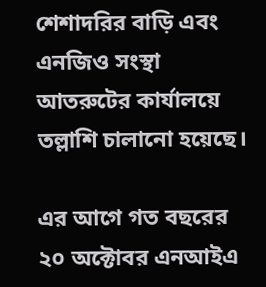শেশাদরির বাড়ি এবং এনজিও সংস্থা আতরুটের কার্যালয়ে তল্লাশি চালানো হয়েছে।

এর আগে গত বছরের ২০ অক্টোবর এনআইএ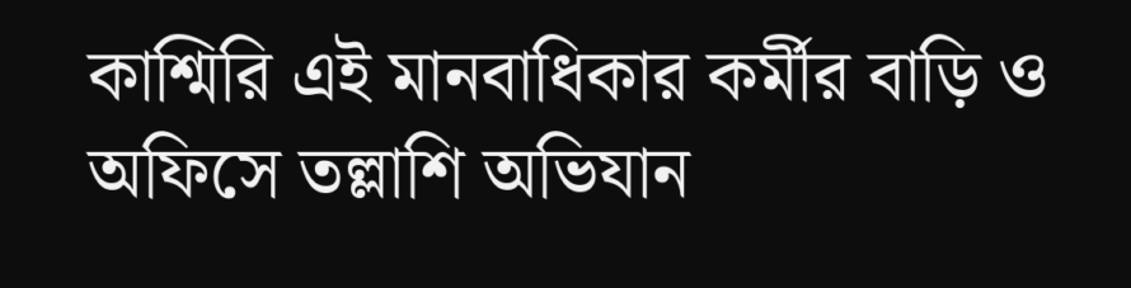কাশ্মিরি এই মানবাধিকার কর্মীর বাড়ি ও অফিসে তল্লাশি অভিযান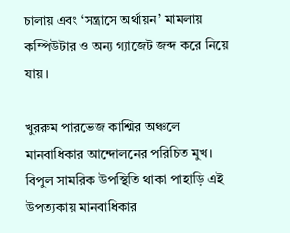চালায় এবং ‘সন্ত্রাসে অর্থায়ন’ মামলায় কম্পিউটার ও অন্য গ্যাজেট জব্দ করে নিয়ে যায়।

খুররুম পারভেজ কাশ্মির অঞ্চলে মানবাধিকার আন্দোলনের পরিচিত মুখ। বিপুল সামরিক উপস্থিতি থাকা পাহাড়ি এই উপত্যকায় মানবাধিকার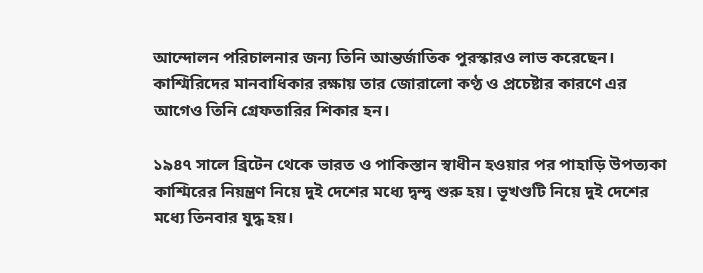আন্দোলন পরিচালনার জন্য তিনি আন্তর্জাতিক পুরস্কারও লাভ করেছেন। কাশ্মিরিদের মানবাধিকার রক্ষায় তার জোরালো কণ্ঠ ও প্রচেষ্টার কারণে এর আগেও তিনি গ্রেফতারির শিকার হন।

১৯৪৭ সালে ব্রিটেন থেকে ভারত ও পাকিস্তান স্বাধীন হওয়ার পর পাহাড়ি উপত্যকা কাশ্মিরের নিয়ন্ত্রণ নিয়ে দুই দেশের মধ্যে দ্বন্দ্ব শুরু হয়। ভূখণ্ডটি নিয়ে দুই দেশের মধ্যে তিনবার যুদ্ধ হয়।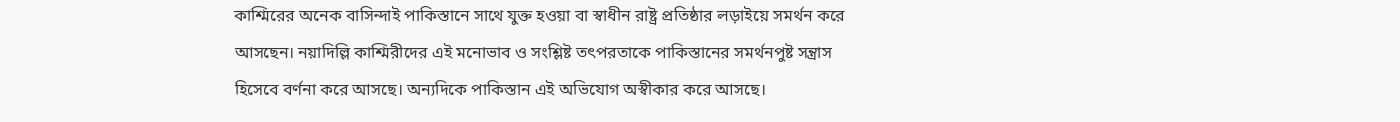কাশ্মিরের অনেক বাসিন্দাই পাকিস্তানে সাথে যুক্ত হওয়া বা স্বাধীন রাষ্ট্র প্রতিষ্ঠার লড়াইয়ে সমর্থন করে আসছেন। নয়াদিল্লি কাশ্মিরীদের এই মনোভাব ও সংশ্লিষ্ট তৎপরতাকে পাকিস্তানের সমর্থনপুষ্ট সন্ত্রাস হিসেবে বর্ণনা করে আসছে। অন্যদিকে পাকিস্তান এই অভিযোগ অস্বীকার করে আসছে।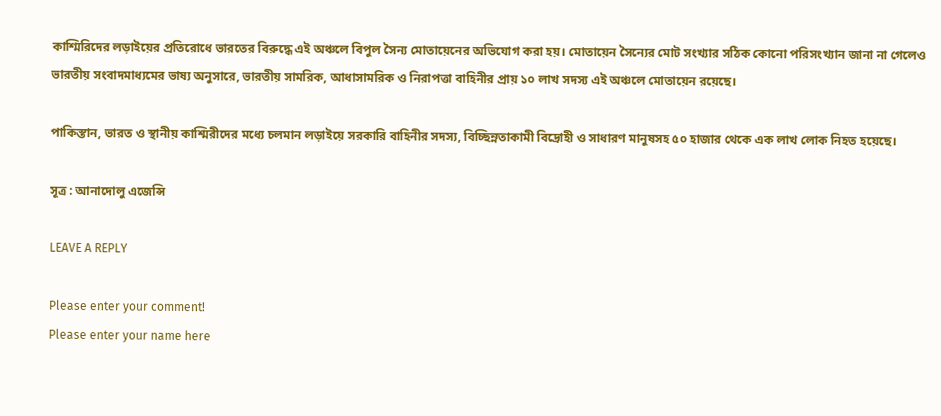কাশ্মিরিদের লড়াইয়ের প্রতিরোধে ভারতের বিরুদ্ধে এই অঞ্চলে বিপুল সৈন্য মোতায়েনের অভিযোগ করা হয়। মোতায়েন সৈন্যের মোট সংখ্যার সঠিক কোনো পরিসংখ্যান জানা না গেলেও ভারতীয় সংবাদমাধ্যমের ভাষ্য অনুসারে, ভারতীয় সামরিক, আধাসামরিক ও নিরাপত্তা বাহিনীর প্রায় ১০ লাখ সদস্য এই অঞ্চলে মোতায়েন রয়েছে।

পাকিস্তান, ভারত ও স্থানীয় কাশ্মিরীদের মধ্যে চলমান লড়াইয়ে সরকারি বাহিনীর সদস্য, বিচ্ছিন্নতাকামী বিদ্রোহী ও সাধারণ মানুষসহ ৫০ হাজার থেকে এক লাখ লোক নিহত হয়েছে।

সূত্র : আনাদোলু এজেন্সি

LEAVE A REPLY

Please enter your comment!
Please enter your name here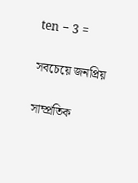ten − 3 =

সবচেয়ে জনপ্রিয়

সাম্প্রতিক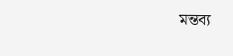মন্তব্য